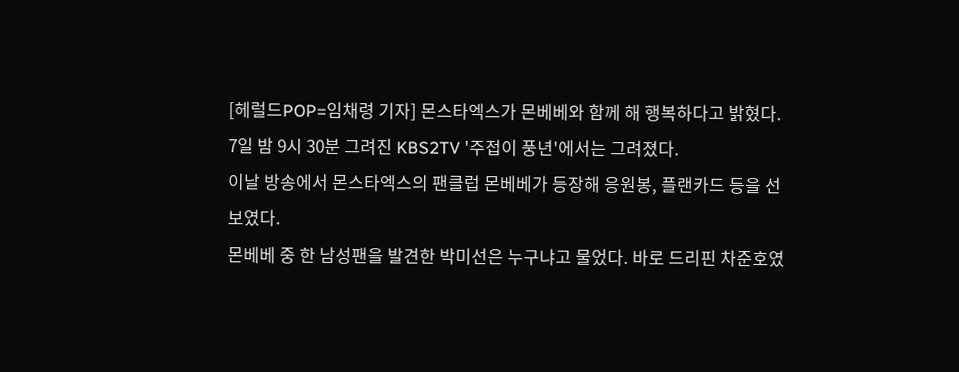[헤럴드POP=임채령 기자] 몬스타엑스가 몬베베와 함께 해 행복하다고 밝혔다.
7일 밤 9시 30분 그려진 KBS2TV '주접이 풍년'에서는 그려졌다.
이날 방송에서 몬스타엑스의 팬클럽 몬베베가 등장해 응원봉, 플랜카드 등을 선보였다.
몬베베 중 한 남성팬을 발견한 박미선은 누구냐고 물었다. 바로 드리핀 차준호였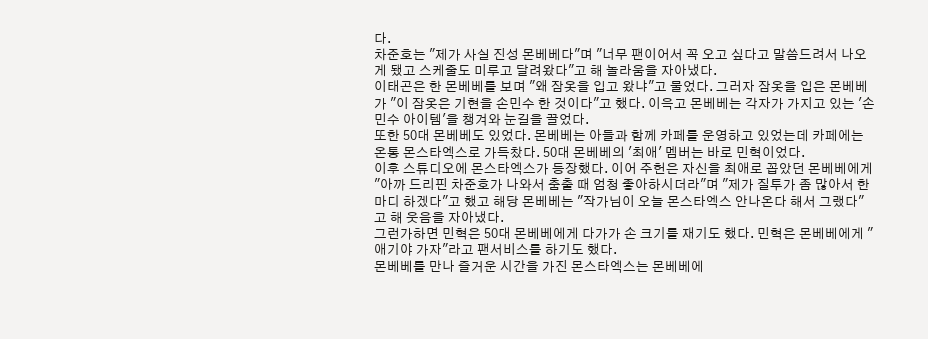다.
차준호는 "제가 사실 진성 몬베베다"며 "너무 팬이어서 꼭 오고 싶다고 말씀드려서 나오게 됐고 스케줄도 미루고 달려왔다"고 해 놀라움을 자아냈다.
이태곤은 한 몬베베를 보며 "왜 잠옷을 입고 왔냐"고 물었다. 그러자 잠옷을 입은 몬베베가 "이 잠옷은 기현을 손민수 한 것이다"고 했다. 이윽고 몬베베는 각자가 가지고 있는 '손민수 아이템'을 챙겨와 눈길을 끌었다.
또한 50대 몬베베도 있었다. 몬베베는 아들과 함께 카페를 운영하고 있었는데 카페에는 온통 몬스타엑스로 가득찼다. 50대 몬베베의 '최애' 멤버는 바로 민혁이었다.
이후 스튜디오에 몬스타엑스가 등장했다. 이어 주헌은 자신을 최애로 꼽았던 몬베베에게 "아까 드리핀 차준호가 나와서 춤출 때 엄청 좋아하시더라"며 "제가 질투가 좀 많아서 한 마디 하겠다"고 했고 해당 몬베베는 "작가님이 오늘 몬스타엑스 안나온다 해서 그랬다"고 해 웃음을 자아냈다.
그런가하면 민혁은 50대 몬베베에게 다가가 손 크기를 재기도 했다. 민혁은 몬베베에게 "애기야 가자"라고 팬서비스를 하기도 했다.
몬베베를 만나 즐거운 시간을 가진 몬스타엑스는 몬베베에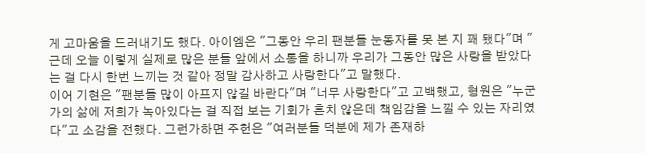게 고마움을 드러내기도 했다. 아이엠은 "그동안 우리 팬분들 눈동자를 못 본 지 꽤 됐다"며 "근데 오늘 이렇게 실제로 많은 분들 앞에서 소통을 하니까 우리가 그동안 많은 사랑을 받았다는 걸 다시 한번 느끼는 것 같아 정말 감사하고 사랑한다"고 말했다.
이어 기현은 "팬분들 많이 아프지 않길 바란다"며 "너무 사랑한다"고 고백했고, 형원은 "누군가의 삶에 저희가 녹아있다는 걸 직접 보는 기회가 흔치 않은데 책임감을 느낄 수 있는 자리였다"고 소감을 전했다. 그런가하면 주헌은 "여러분들 덕분에 제가 존재하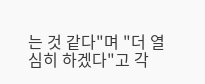는 것 같다"며 "더 열심히 하겠다"고 각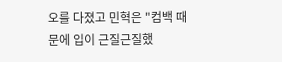오를 다졌고 민혁은 "컴백 때문에 입이 근질근질했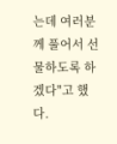는데 여러분께 풀어서 선물하도록 하겠다"고 했다.